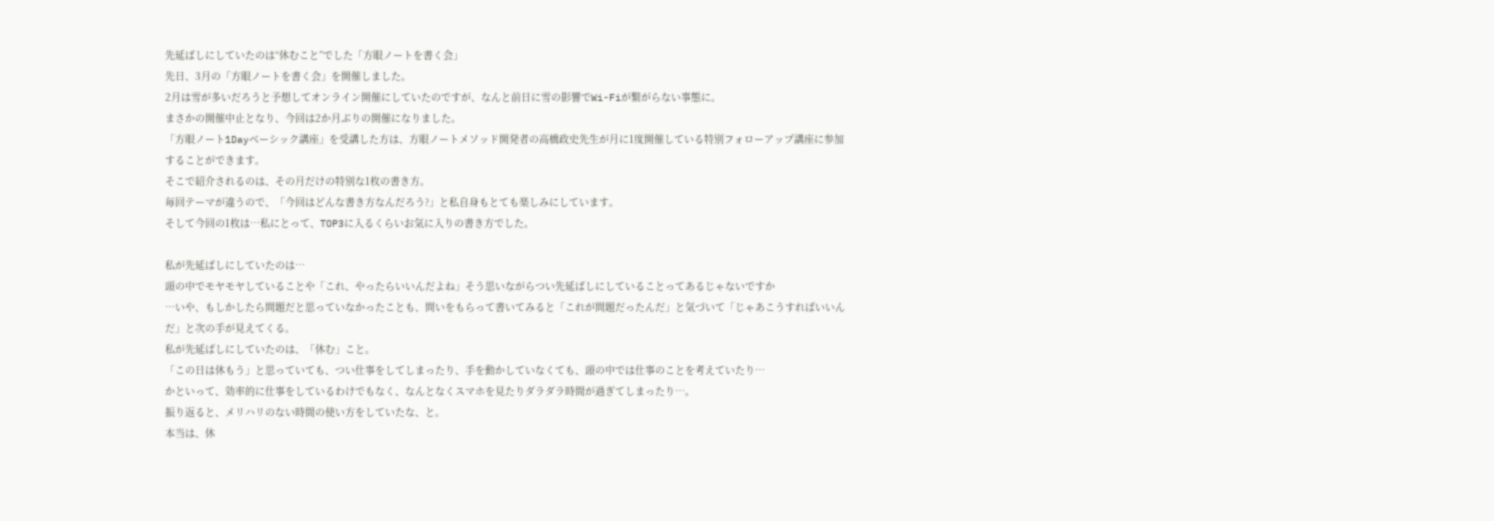先延ばしにしていたのは“休むこと”でした「方眼ノートを書く会」
先日、3月の「方眼ノートを書く会」を開催しました。
2月は雪が多いだろうと予想してオンライン開催にしていたのですが、なんと前日に雪の影響でWi-Fiが繋がらない事態に。
まさかの開催中止となり、今回は2か月ぶりの開催になりました。
「方眼ノート1Dayベーシック講座」を受講した方は、方眼ノートメソッド開発者の高橋政史先生が月に1度開催している特別フォローアップ講座に参加することができます。
そこで紹介されるのは、その月だけの特別な1枚の書き方。
毎回テーマが違うので、「今回はどんな書き方なんだろう?」と私自身もとても楽しみにしています。
そして今回の1枚は…私にとって、TOP3に入るくらいお気に入りの書き方でした。

私が先延ばしにしていたのは…
頭の中でモヤモヤしていることや「これ、やったらいいんだよね」そう思いながらつい先延ばしにしていることってあるじゃないですか
…いや、もしかしたら問題だと思っていなかったことも、問いをもらって書いてみると「これが問題だったんだ」と気づいて「じゃあこうすればいいんだ」と次の手が見えてくる。
私が先延ばしにしていたのは、「休む」こと。
「この日は休もう」と思っていても、つい仕事をしてしまったり、手を動かしていなくても、頭の中では仕事のことを考えていたり…
かといって、効率的に仕事をしているわけでもなく、なんとなくスマホを見たりダラダラ時間が過ぎてしまったり…。
振り返ると、メリハリのない時間の使い方をしていたな、と。
本当は、休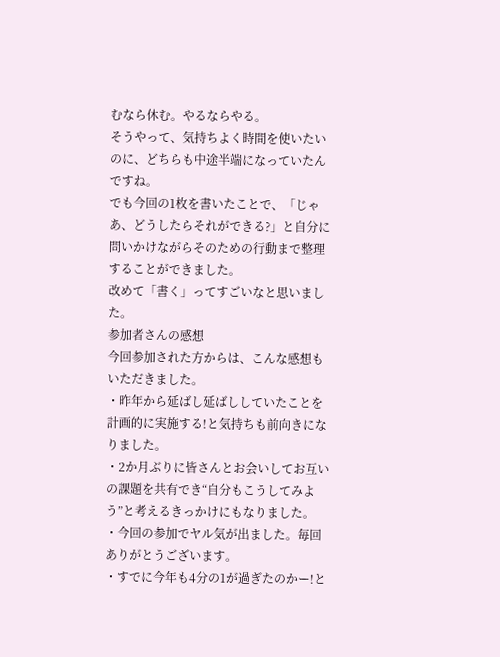むなら休む。やるならやる。
そうやって、気持ちよく時間を使いたいのに、どちらも中途半端になっていたんですね。
でも今回の1枚を書いたことで、「じゃあ、どうしたらそれができる?」と自分に問いかけながらそのための行動まで整理することができました。
改めて「書く」ってすごいなと思いました。
参加者さんの感想
今回参加された方からは、こんな感想もいただきました。
・昨年から延ばし延ばししていたことを計画的に実施する!と気持ちも前向きになりました。
・2か月ぶりに皆さんとお会いしてお互いの課題を共有でき“自分もこうしてみよう”と考えるきっかけにもなりました。
・今回の参加でヤル気が出ました。毎回ありがとうございます。
・すでに今年も4分の1が過ぎたのかー!と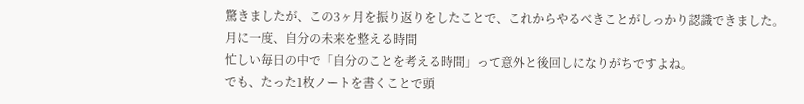驚きましたが、この3ヶ月を振り返りをしたことで、これからやるべきことがしっかり認識できました。
月に一度、自分の未来を整える時間
忙しい毎日の中で「自分のことを考える時間」って意外と後回しになりがちですよね。
でも、たった1枚ノートを書くことで頭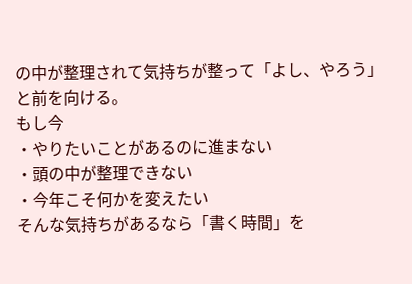の中が整理されて気持ちが整って「よし、やろう」と前を向ける。
もし今
・やりたいことがあるのに進まない
・頭の中が整理できない
・今年こそ何かを変えたい
そんな気持ちがあるなら「書く時間」を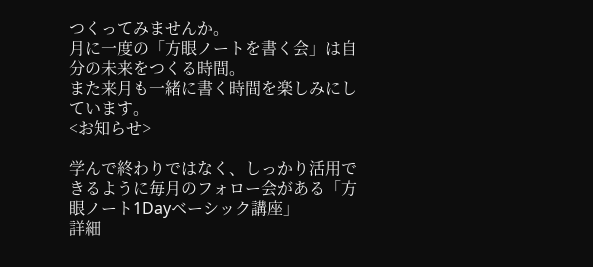つくってみませんか。
月に一度の「方眼ノートを書く会」は自分の未来をつくる時間。
また来月も一緒に書く時間を楽しみにしています。
<お知らせ>

学んで終わりではなく、しっかり活用できるように毎月のフォロー会がある「方眼ノート1Dayベーシック講座」
詳細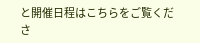と開催日程はこちらをご覧くださ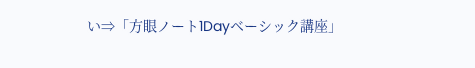い⇒「方眼ノート1Dayベーシック講座」